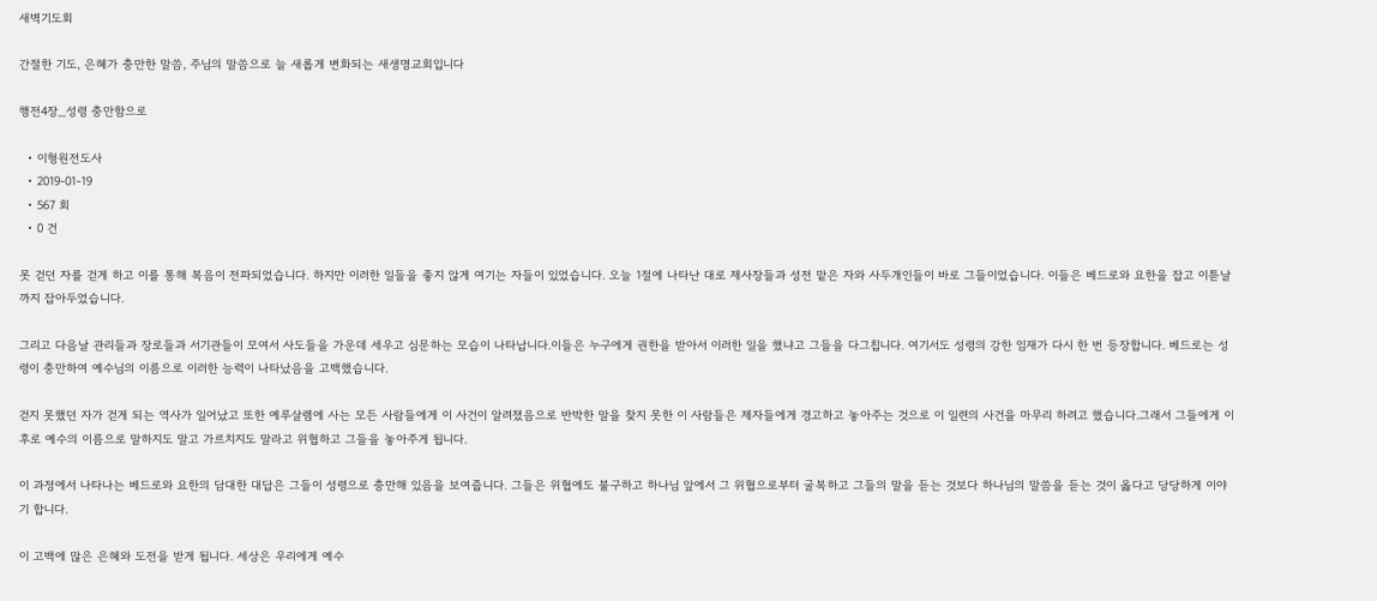새벽기도회

간절한 기도, 은혜가 충만한 말씀, 주님의 말씀으로 늘 새롭게 변화되는 새생명교회입니다

행전4장_성령 충만함으로

  • 이형원전도사
  • 2019-01-19
  • 567 회
  • 0 건

못 걷던 자를 걷게 하고 이를 통해 복음이 전파되었습니다. 하지만 이러한 일들을 좋지 않게 여기는 자들이 있었습니다. 오늘 1절에 나타난 대로 제사장들과 성전 맡은 자와 사두개인들이 바로 그들이었습니다. 이들은 베드로와 요한을 잡고 이튿날까지 잡아두었습니다.

그리고 다음날 관리들과 장로들과 서기관들이 모여서 사도들을 가운데 세우고 심문하는 모습이 나타납니다.이들은 누구에게 권한을 받아서 이러한 일을 했냐고 그들을 다그칩니다. 여기서도 성령의 강한 임재가 다시 한 번 등장합니다. 베드로는 성령이 충만하여 예수님의 이름으로 이러한 능력이 나타났음을 고백했습니다.

걷지 못했던 자가 걷게 되는 역사가 일어났고 또한 예루살렘에 사는 모든 사람들에게 이 사건이 알려졌음으로 반박한 말을 찾지 못한 이 사람들은 제자들에게 경고하고 놓아주는 것으로 이 일련의 사건을 마무리 하려고 했습니다.그래서 그들에게 이 후로 예수의 이름으로 말하지도 말고 가르치지도 말라고 위협하고 그들을 놓아주게 됩니다.

이 과정에서 나타나는 베드로와 요한의 담대한 대답은 그들이 성령으로 충만해 있음을 보여줍니다. 그들은 위협에도 불구하고 하나님 앞에서 그 위협으로부터 굴복하고 그들의 말을 듣는 것보다 하나님의 말씀을 듣는 것이 옳다고 당당하게 이야기 합니다.

이 고백에 많은 은혜와 도전을 받게 됩니다. 세상은 우리에게 예수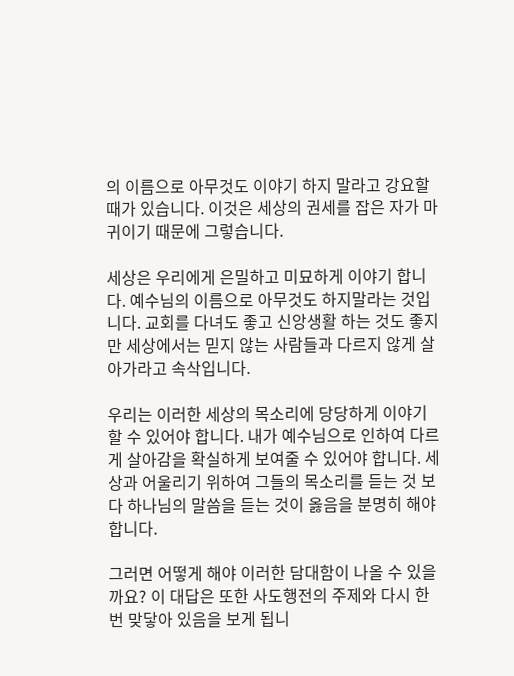의 이름으로 아무것도 이야기 하지 말라고 강요할 때가 있습니다. 이것은 세상의 권세를 잡은 자가 마귀이기 때문에 그렇습니다.

세상은 우리에게 은밀하고 미묘하게 이야기 합니다. 예수님의 이름으로 아무것도 하지말라는 것입니다. 교회를 다녀도 좋고 신앙생활 하는 것도 좋지만 세상에서는 믿지 않는 사람들과 다르지 않게 살아가라고 속삭입니다.

우리는 이러한 세상의 목소리에 당당하게 이야기 할 수 있어야 합니다. 내가 예수님으로 인하여 다르게 살아감을 확실하게 보여줄 수 있어야 합니다. 세상과 어울리기 위하여 그들의 목소리를 듣는 것 보다 하나님의 말씀을 듣는 것이 옳음을 분명히 해야 합니다.

그러면 어떻게 해야 이러한 담대함이 나올 수 있을까요? 이 대답은 또한 사도행전의 주제와 다시 한 번 맞닿아 있음을 보게 됩니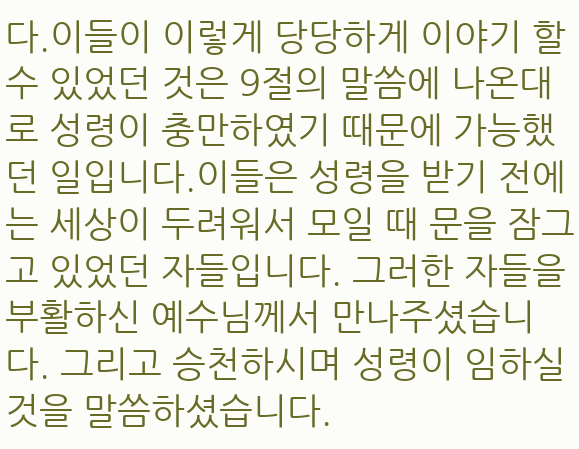다.이들이 이렇게 당당하게 이야기 할 수 있었던 것은 9절의 말씀에 나온대로 성령이 충만하였기 때문에 가능했던 일입니다.이들은 성령을 받기 전에는 세상이 두려워서 모일 때 문을 잠그고 있었던 자들입니다. 그러한 자들을 부활하신 예수님께서 만나주셨습니다. 그리고 승천하시며 성령이 임하실 것을 말씀하셨습니다.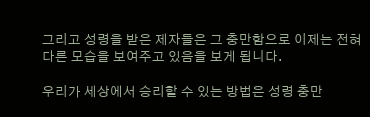그리고 성령을 받은 제자들은 그 충만함으로 이제는 전혀 다른 모습을 보여주고 있음을 보게 됩니다.

우리가 세상에서 승리할 수 있는 방법은 성령 충만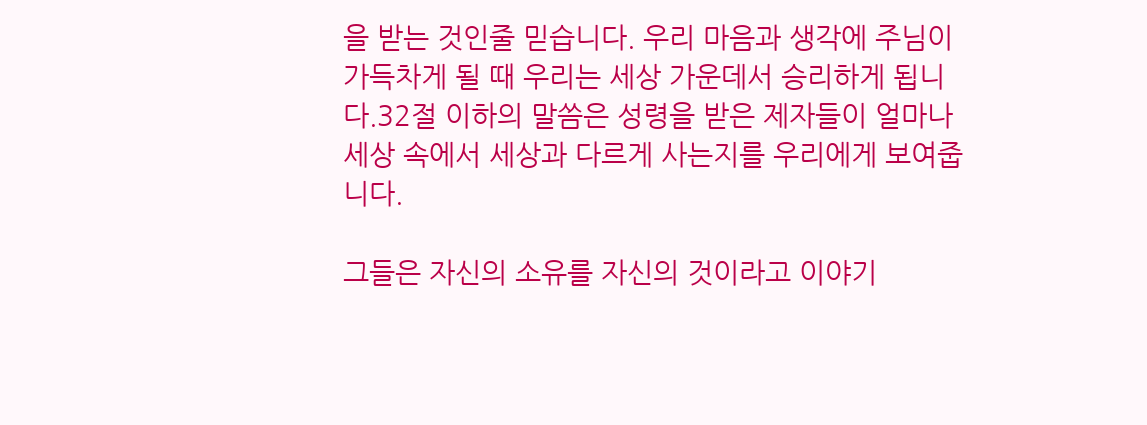을 받는 것인줄 믿습니다. 우리 마음과 생각에 주님이 가득차게 될 때 우리는 세상 가운데서 승리하게 됩니다.32절 이하의 말씀은 성령을 받은 제자들이 얼마나 세상 속에서 세상과 다르게 사는지를 우리에게 보여줍니다.

그들은 자신의 소유를 자신의 것이라고 이야기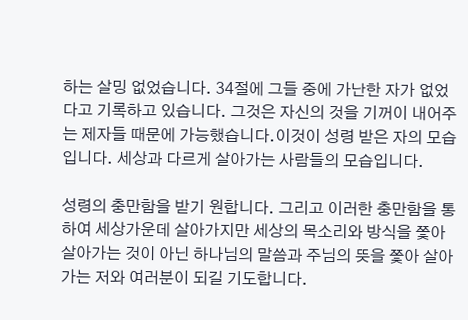하는 살밍 없었습니다. 34절에 그들 중에 가난한 자가 없었다고 기록하고 있습니다. 그것은 자신의 것을 기꺼이 내어주는 제자들 때문에 가능했습니다.이것이 성령 받은 자의 모습입니다. 세상과 다르게 살아가는 사람들의 모습입니다.

성령의 충만함을 받기 원합니다. 그리고 이러한 충만함을 통하여 세상가운데 살아가지만 세상의 목소리와 방식을 쫓아 살아가는 것이 아닌 하나님의 말씀과 주님의 뜻을 쫓아 살아가는 저와 여러분이 되길 기도합니다.